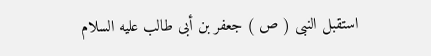استقبل النبى ( ص ) جعفر بن أبى طالب عليه السلام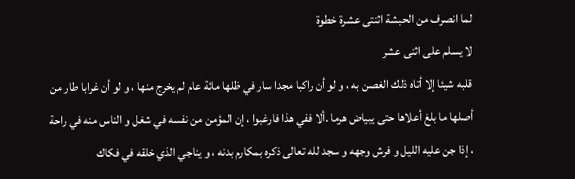لما انصرف من الحبشة اثنتى عشرة خطوة
لا يسلم على اثنى عشر
قلبه شيئا إلا أتاه ذلك الغصن به ، و لو أن راكبا مجدا سار في ظلها مائة عام لم يخرج منها ، و لو أن غرابا طار من أصلها ما بلغ أعلاها حتى يبياض هرما .ألا ففي هذا فارغبوا ، إن المؤمن من نفسه في شغل و الناس منه في راحة ، إذا جن عليه الليل و فرش وجهه و سجد لله تعالى ذكره بمكارم بدنه ، و يناجي الذي خلقه في فكاك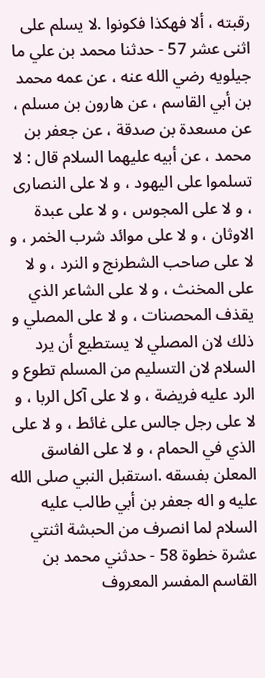رقبته ، ألا فهكذا فكونوا .لا يسلم على اثنى عشر 57 - حدثنا محمد بن علي ما جيلويه رضي الله عنه ، عن عمه محمد بن أبي القاسم ، عن هارون بن مسلم ، عن مسعدة بن صدقة ، عن جعفر بن محمد ، عن أبيه عليهما السلام قال : لا تسلموا على اليهود ، و لا على النصارى ، و لا على المجوس ، و لا على عبدة الاوثان ، و لا على موائد شرب الخمر ، و لا على صاحب الشطرنج و النرد ، و لا على المخنث ، و لا على الشاعر الذي يقذف المحصنات ، و لا على المصلي و ذلك لان المصلي لا يستطيع أن يرد السلام لان التسليم من المسلم تطوع و الرد عليه فريضة ، و لا على آكل الربا ، و لا على رجل جالس على غائط ، و لا على الذي في الحمام ، و لا على الفاسق المعلن بفسقه .استقبل النبي صلى الله عليه و اله جعفر بن أبي طالب عليه السلام لما انصرف من الحبشة اثنتي عشرة خطوة 58 - حدثني محمد بن القاسم المفسر المعروف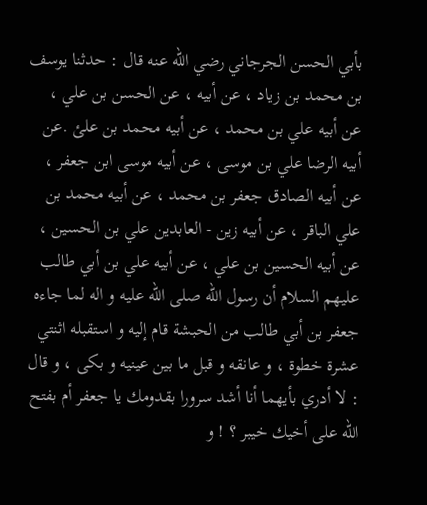بأبي الحسن الجرجاني رضي الله عنه قال : حدثنا يوسف بن محمد بن زياد ، عن أبيه ، عن الحسن بن علي ، عن أبيه علي بن محمد ، عن أبيه محمد بن علئ .عن أبيه الرضا علي بن موسى ، عن أبيه موسى ابن جعفر ، عن أبيه الصادق جعفر بن محمد ، عن أبيه محمد بن علي الباقر ، عن أبيه زين - العابدين علي بن الحسين ، عن أبيه الحسين بن علي ، عن أبيه علي بن أبي طالب عليهم السلام أن رسول الله صلى الله عليه و اله لما جاءه جعفر بن أبي طالب من الحبشة قام إليه و استقبله اثنتي عشرة خطوة ، و عانقه و قبل ما بين عينيه و بكى ، و قال : لا أدري بأيهما أنا أشد سرورا بقدومك يا جعفر أم بفتح الله على أخيك خيبر ؟ ! و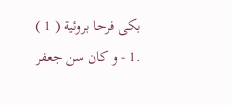بكى فرحا بروئية ( 1 ) .1 - و كان سن جعفر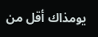يومذاك أقل من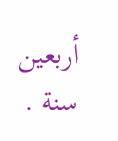أربعين سنة .